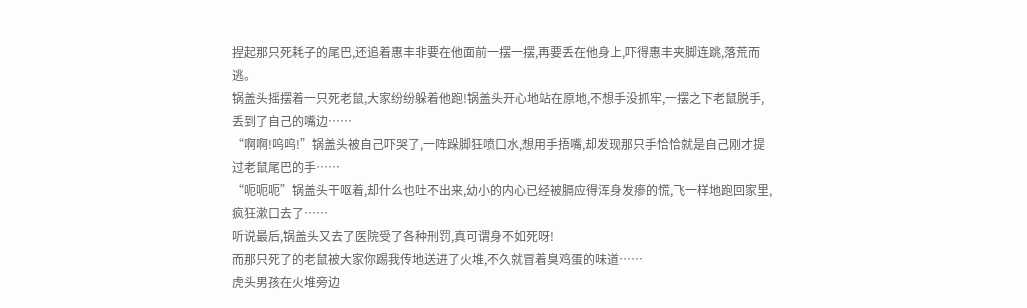捏起那只死耗子的尾巴,还追着惠丰非要在他面前一摆一摆,再要丢在他身上,吓得惠丰夹脚连跳,落荒而逃。
锅盖头摇摆着一只死老鼠,大家纷纷躲着他跑!锅盖头开心地站在原地,不想手没抓牢,一摆之下老鼠脱手,丢到了自己的嘴边……
“啊啊!呜呜!”锅盖头被自己吓哭了,一阵跺脚狂喷口水,想用手捂嘴,却发现那只手恰恰就是自己刚才提过老鼠尾巴的手……
“呃呃呃”锅盖头干呕着,却什么也吐不出来,幼小的内心已经被膈应得浑身发瘆的慌,飞一样地跑回家里,疯狂漱口去了……
听说最后,锅盖头又去了医院受了各种刑罚,真可谓身不如死呀!
而那只死了的老鼠被大家你踢我传地送进了火堆,不久就冒着臭鸡蛋的味道……
虎头男孩在火堆旁边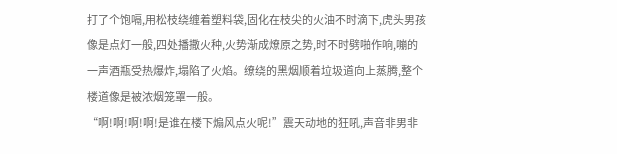打了个饱嗝,用松枝绕缠着塑料袋,固化在枝尖的火油不时滴下,虎头男孩像是点灯一般,四处播撒火种,火势渐成燎原之势,时不时劈啪作响,嘣的一声酒瓶受热爆炸,塌陷了火焰。缭绕的黑烟顺着垃圾道向上蒸腾,整个楼道像是被浓烟笼罩一般。
“啊!啊!啊!啊!是谁在楼下煽风点火呢!”震天动地的狂吼,声音非男非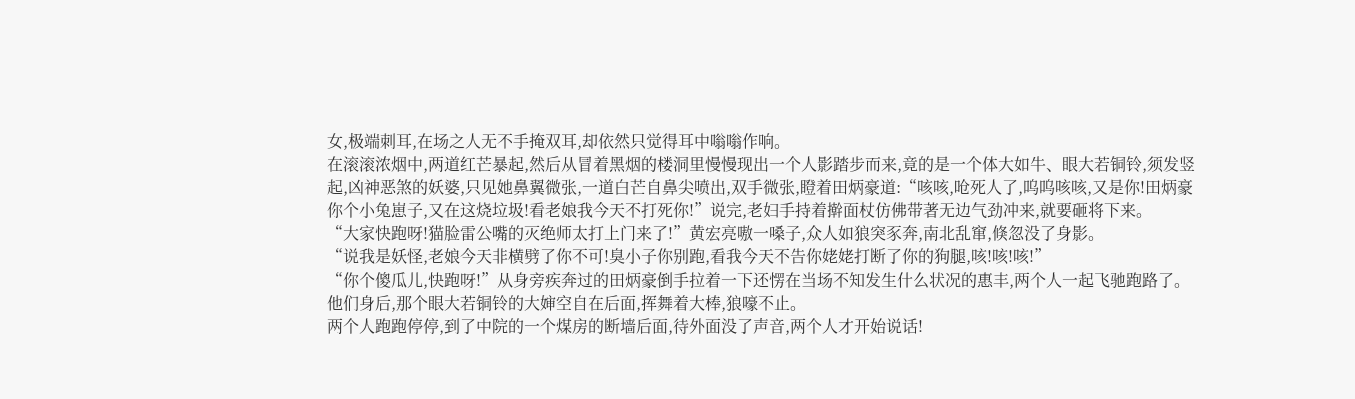女,极端刺耳,在场之人无不手掩双耳,却依然只觉得耳中嗡嗡作响。
在滚滚浓烟中,两道红芒暴起,然后从冒着黑烟的楼洞里慢慢现出一个人影踏步而来,竟的是一个体大如牛、眼大若铜铃,须发竖起,凶神恶煞的妖婆,只见她鼻翼微张,一道白芒自鼻尖喷出,双手微张,瞪着田炳豪道:“咳咳,呛死人了,呜呜咳咳,又是你!田炳豪你个小兔崽子,又在这烧垃圾!看老娘我今天不打死你!”说完,老妇手持着擀面杖仿佛带著无边气劲冲来,就要砸将下来。
“大家快跑呀!猫脸雷公嘴的灭绝师太打上门来了!”黄宏亮嗷一嗓子,众人如狼突豕奔,南北乱窜,倏忽没了身影。
“说我是妖怪,老娘今天非横劈了你不可!臭小子你别跑,看我今天不告你姥姥打断了你的狗腿,咳!咳!咳!”
“你个傻瓜儿,快跑呀!”从身旁疾奔过的田炳豪倒手拉着一下还愣在当场不知发生什么状况的惠丰,两个人一起飞驰跑路了。
他们身后,那个眼大若铜铃的大婶空自在后面,挥舞着大棒,狼嚎不止。
两个人跑跑停停,到了中院的一个煤房的断墙后面,待外面没了声音,两个人才开始说话!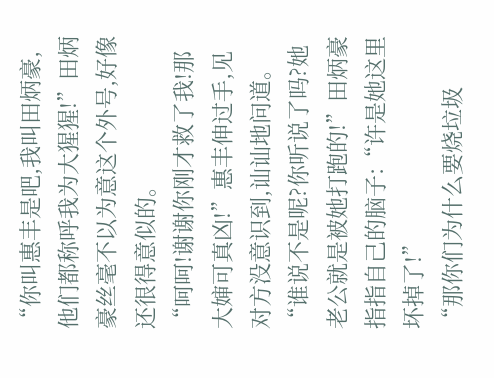“你叫惠丰是吧,我叫田炳豪,他们都称呼我为大猩猩!”田炳豪丝毫不以为意这个外号,好像还很得意似的。
“呵呵!谢谢你刚才救了我!那大婶可真凶!”惠丰伸过手,见对方没意识到,讪讪地问道。
“谁说不是呢?你听说了吗?她老公就是被她打跑的!”田炳豪指指自己的脑子:“许是她这里坏掉了!”
“那你们为什么要烧垃圾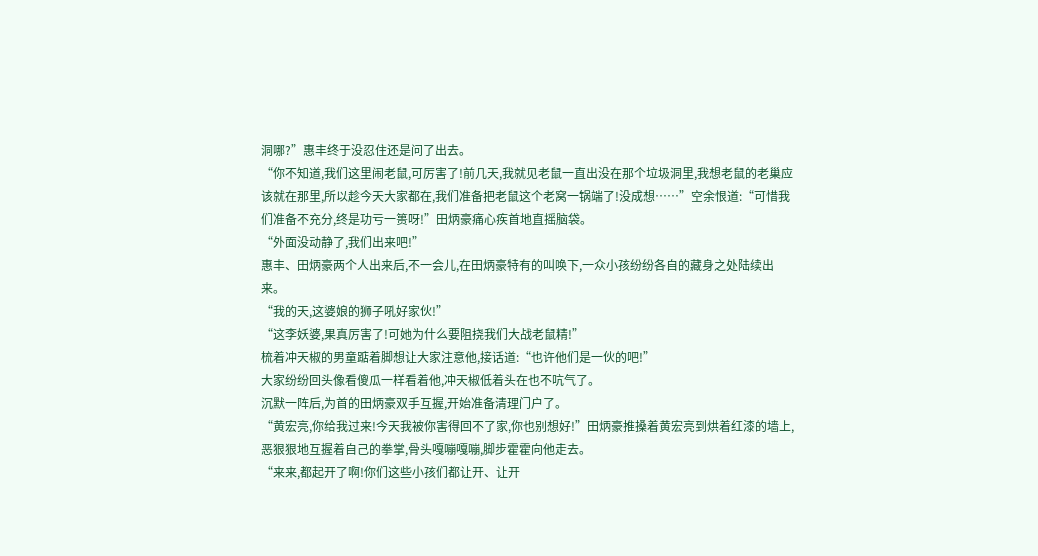洞哪?”惠丰终于没忍住还是问了出去。
“你不知道,我们这里闹老鼠,可厉害了!前几天,我就见老鼠一直出没在那个垃圾洞里,我想老鼠的老巢应该就在那里,所以趁今天大家都在,我们准备把老鼠这个老窝一锅端了!没成想……”空余恨道:“可惜我们准备不充分,终是功亏一篑呀!”田炳豪痛心疾首地直摇脑袋。
“外面没动静了,我们出来吧!”
惠丰、田炳豪两个人出来后,不一会儿,在田炳豪特有的叫唤下,一众小孩纷纷各自的藏身之处陆续出来。
“我的天,这婆娘的狮子吼好家伙!”
“这李妖婆,果真厉害了!可她为什么要阻挠我们大战老鼠精!”
梳着冲天椒的男童踮着脚想让大家注意他,接话道:“也许他们是一伙的吧!”
大家纷纷回头像看傻瓜一样看着他,冲天椒低着头在也不吭气了。
沉默一阵后,为首的田炳豪双手互握,开始准备清理门户了。
“黄宏亮,你给我过来!今天我被你害得回不了家,你也别想好!”田炳豪推搡着黄宏亮到烘着红漆的墙上,恶狠狠地互握着自己的拳掌,骨头嘎嘣嘎嘣,脚步霍霍向他走去。
“来来,都起开了啊!你们这些小孩们都让开、让开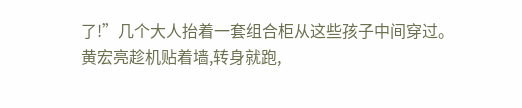了!”几个大人抬着一套组合柜从这些孩子中间穿过。
黄宏亮趁机贴着墙,转身就跑,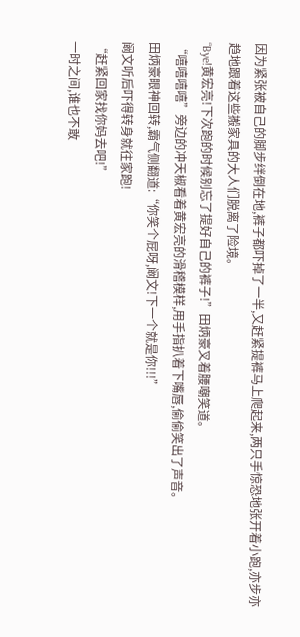因为紧张被自己的脚步绊倒在地,裤子都吓掉了一半,又赶紧提裤马上爬起来,两只手惊恐地张开着小跑,亦步亦趋地跟着这些搬家具的大人们脱离了险境。
“Bye!黄宏亮!下次跑的时候别忘了提好自己的裤子!”田炳豪叉着腰嘲笑道。
“嘻嘻嘻嘻”旁边的冲天椒看着黄宏亮的滑稽模样,用手指扒着下嘴唇,偷偷笑出了声音。
田炳豪眼神回转,霸气侧翻道:“你笑个屁呀,阚文!下一个就是你!!!”
阚文听后吓得转身就往家跑!
“赶紧回家找你妈去吧!”
一时之间,谁也不敢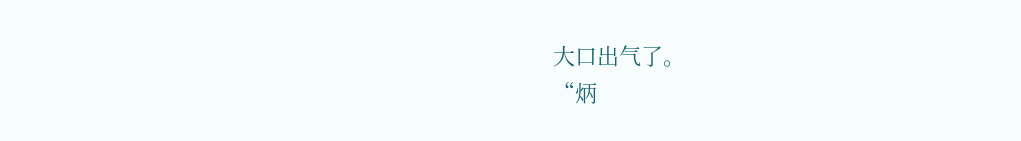大口出气了。
“炳